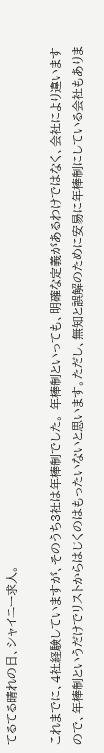てるてる晴れの日、シャイニー求人。

これまでに、4社経験していますが、そのうち3社は年棒制でした。 年棒制といっても、明確な定義があるわけではなく、会社により違いますので、年棒制というだけでリストからはじくのはもったいないと思います。ただし、無知と誤解のために安易に年棒制にしている会社もありま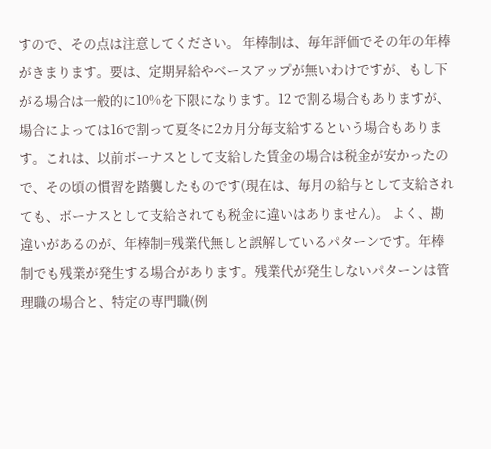すので、その点は注意してください。 年棒制は、毎年評価でその年の年棒がきまります。要は、定期昇給やベースアップが無いわけですが、もし下がる場合は一般的に10%を下限になります。12 で割る場合もありますが、場合によっては16で割って夏冬に2カ月分毎支給するという場合もあります。これは、以前ボーナスとして支給した賃金の場合は税金が安かったので、その頃の慣習を踏襲したものです(現在は、毎月の給与として支給されても、ボーナスとして支給されても税金に違いはありません)。 よく、勘違いがあるのが、年棒制=残業代無しと誤解しているパターンです。年棒制でも残業が発生する場合があります。残業代が発生しないパターンは管理職の場合と、特定の専門職(例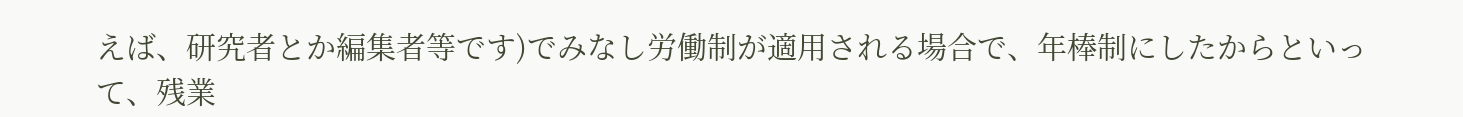えば、研究者とか編集者等です)でみなし労働制が適用される場合で、年棒制にしたからといって、残業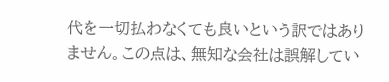代を一切払わなくても良いという訳ではありません。この点は、無知な会社は誤解してい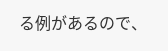る例があるので、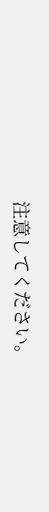注意してください。